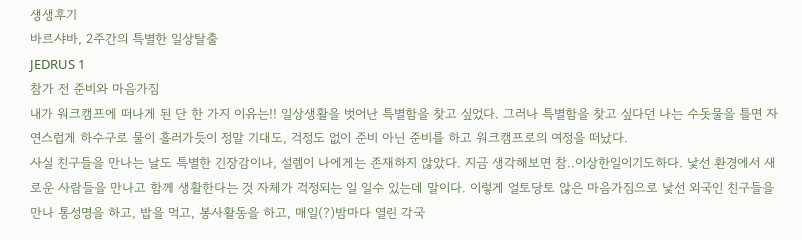생생후기
바르샤바, 2주간의 특별한 일상탈출
JEDRUS 1
참가 전 준비와 마음가짐
내가 워크캠프에 떠나게 된 단 한 가지 이유는!! 일상생활을 벗어난 특별함을 찾고 싶었다. 그러나 특별함을 찾고 싶다던 나는 수돗물을 틀면 자연스럽게 하수구로 물이 흘러가듯이 정말 기대도, 걱정도 없이 준비 아닌 준비를 하고 워크캠프로의 여정을 떠났다.
사실 친구들을 만나는 날도 특별한 긴장감이나, 설렘이 나에게는 존재하지 않았다. 지금 생각해보면 참..이상한일이기도하다. 낯선 환경에서 새로운 사람들을 만나고 함께 생활한다는 것 자체가 걱정되는 일 일수 있는데 말이다. 이렇게 얼토당토 않은 마음가짐으로 낯선 외국인 친구들을 만나 통성명을 하고, 밥을 먹고, 봉사활동을 하고, 매일(?)밤마다 열린 각국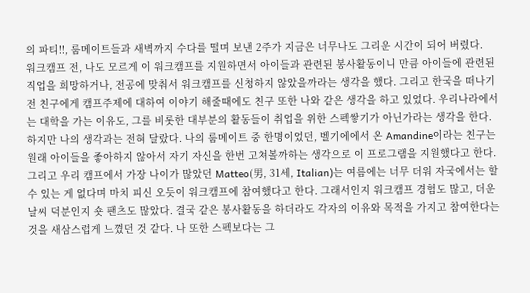의 파티!!, 룸메이트들과 새벽까지 수다를 떨며 보낸 2주가 지금은 너무나도 그리운 시간이 되어 버렸다.
워크캠프 전, 나도 모르게 이 워크캠프를 지원하면서 아이들과 관련된 봉사활동이니 만큼 아이들에 관련된 직업을 희망하거나, 전공에 맞춰서 워크캠프를 신청하지 않았을까라는 생각을 했다. 그리고 한국을 떠나기 전 친구에게 캠프주제에 대하여 이야기 해줄때에도 친구 또한 나와 같은 생각을 하고 있었다. 우리나라에서는 대학을 가는 이유도, 그를 비롯한 대부분의 활동들이 취업을 위한 스펙쌓기가 아닌가라는 생각을 한다. 하지만 나의 생각과는 전혀 달랐다. 나의 룸메이트 중 한명이었던, 벨기에에서 온 Amandine이라는 친구는 원래 아이들을 좋아하지 않아서 자기 자신을 한번 고쳐볼까하는 생각으로 이 프로그램을 지원했다고 한다. 그리고 우리 캠프에서 가장 나이가 많았던 Matteo(男, 31세, Italian)는 여름에는 너무 더워 자국에서는 할 수 있는 게 없다며 마치 피신 오듯이 워크캠프에 참여했다고 한다. 그래서인지 워크캠프 경험도 많고, 더운 날씨 덕분인지 숏 팬츠도 많았다. 결국 같은 봉사활동을 하더라도 각자의 이유와 목적을 가지고 참여한다는 것을 새삼스럽게 느꼈던 것 같다. 나 또한 스펙보다는 그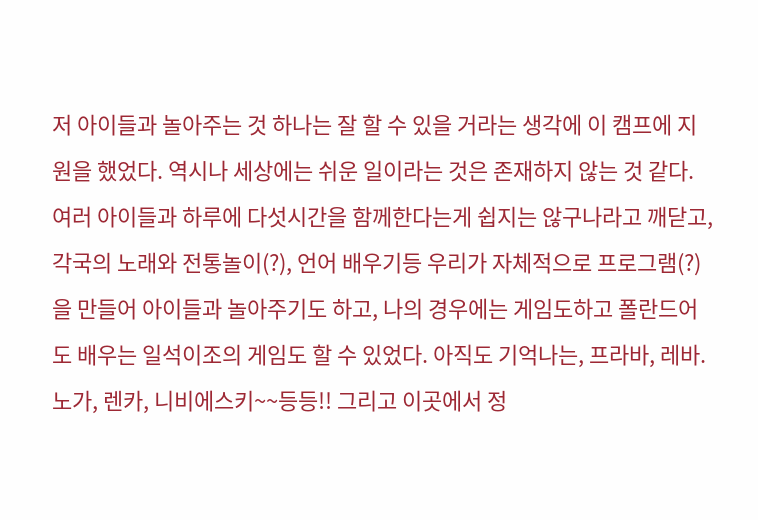저 아이들과 놀아주는 것 하나는 잘 할 수 있을 거라는 생각에 이 캠프에 지원을 했었다. 역시나 세상에는 쉬운 일이라는 것은 존재하지 않는 것 같다. 여러 아이들과 하루에 다섯시간을 함께한다는게 쉽지는 않구나라고 깨닫고, 각국의 노래와 전통놀이(?), 언어 배우기등 우리가 자체적으로 프로그램(?)을 만들어 아이들과 놀아주기도 하고, 나의 경우에는 게임도하고 폴란드어도 배우는 일석이조의 게임도 할 수 있었다. 아직도 기억나는, 프라바, 레바. 노가, 렌카, 니비에스키~~등등!! 그리고 이곳에서 정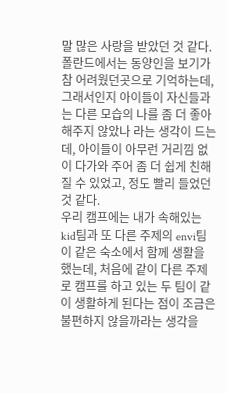말 많은 사랑을 받았던 것 같다. 폴란드에서는 동양인을 보기가 참 어려웠던곳으로 기억하는데, 그래서인지 아이들이 자신들과는 다른 모습의 나를 좀 더 좋아해주지 않았나 라는 생각이 드는데, 아이들이 아무런 거리낌 없이 다가와 주어 좀 더 쉽게 친해질 수 있었고, 정도 빨리 들었던 것 같다.
우리 캠프에는 내가 속해있는 kid팀과 또 다른 주제의 envi팀이 같은 숙소에서 함께 생활을 했는데, 처음에 같이 다른 주제로 캠프를 하고 있는 두 팀이 같이 생활하게 된다는 점이 조금은 불편하지 않을까라는 생각을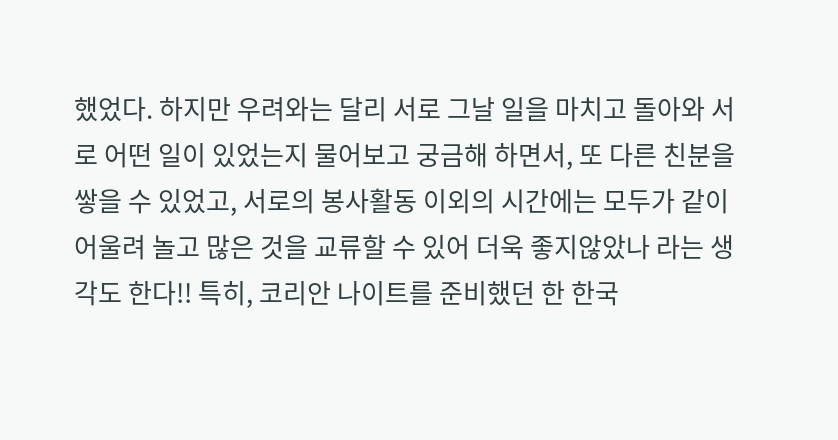했었다. 하지만 우려와는 달리 서로 그날 일을 마치고 돌아와 서로 어떤 일이 있었는지 물어보고 궁금해 하면서, 또 다른 친분을 쌓을 수 있었고, 서로의 봉사활동 이외의 시간에는 모두가 같이 어울려 놀고 많은 것을 교류할 수 있어 더욱 좋지않았나 라는 생각도 한다!! 특히, 코리안 나이트를 준비했던 한 한국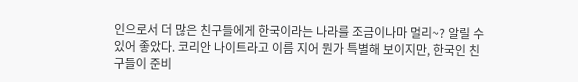인으로서 더 많은 친구들에게 한국이라는 나라를 조금이나마 멀리~? 알릴 수 있어 좋았다. 코리안 나이트라고 이름 지어 뭔가 특별해 보이지만, 한국인 친구들이 준비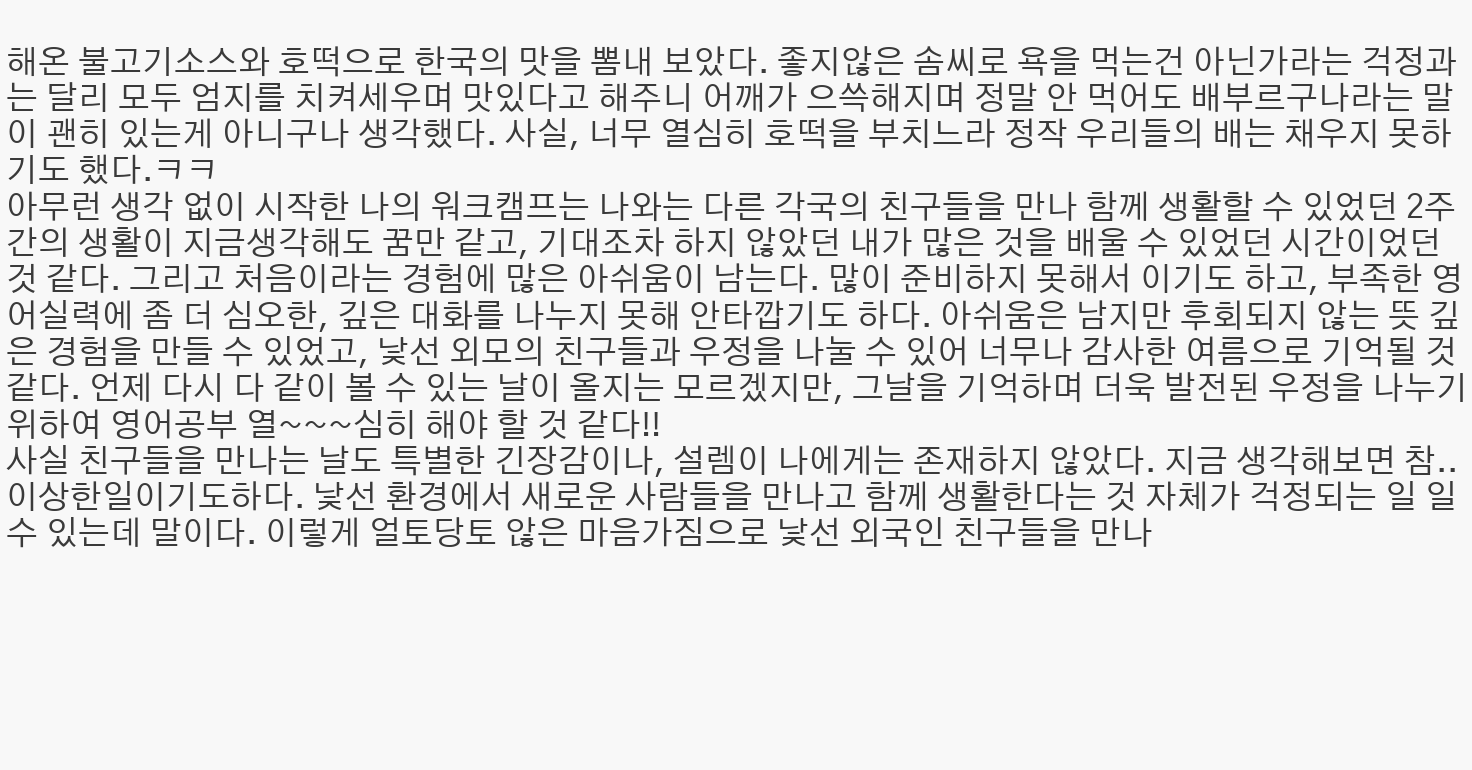해온 불고기소스와 호떡으로 한국의 맛을 뽐내 보았다. 좋지않은 솜씨로 욕을 먹는건 아닌가라는 걱정과는 달리 모두 엄지를 치켜세우며 맛있다고 해주니 어깨가 으쓱해지며 정말 안 먹어도 배부르구나라는 말이 괜히 있는게 아니구나 생각했다. 사실, 너무 열심히 호떡을 부치느라 정작 우리들의 배는 채우지 못하기도 했다.ㅋㅋ
아무런 생각 없이 시작한 나의 워크캠프는 나와는 다른 각국의 친구들을 만나 함께 생활할 수 있었던 2주간의 생활이 지금생각해도 꿈만 같고, 기대조차 하지 않았던 내가 많은 것을 배울 수 있었던 시간이었던 것 같다. 그리고 처음이라는 경험에 많은 아쉬움이 남는다. 많이 준비하지 못해서 이기도 하고, 부족한 영어실력에 좀 더 심오한, 깊은 대화를 나누지 못해 안타깝기도 하다. 아쉬움은 남지만 후회되지 않는 뜻 깊은 경험을 만들 수 있었고, 낯선 외모의 친구들과 우정을 나눌 수 있어 너무나 감사한 여름으로 기억될 것 같다. 언제 다시 다 같이 볼 수 있는 날이 올지는 모르겠지만, 그날을 기억하며 더욱 발전된 우정을 나누기위하여 영어공부 열~~~심히 해야 할 것 같다!!
사실 친구들을 만나는 날도 특별한 긴장감이나, 설렘이 나에게는 존재하지 않았다. 지금 생각해보면 참..이상한일이기도하다. 낯선 환경에서 새로운 사람들을 만나고 함께 생활한다는 것 자체가 걱정되는 일 일수 있는데 말이다. 이렇게 얼토당토 않은 마음가짐으로 낯선 외국인 친구들을 만나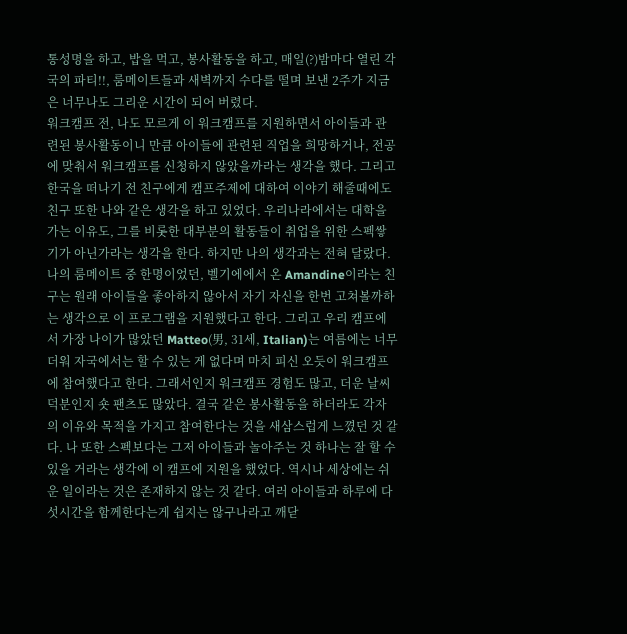통성명을 하고, 밥을 먹고, 봉사활동을 하고, 매일(?)밤마다 열린 각국의 파티!!, 룸메이트들과 새벽까지 수다를 떨며 보낸 2주가 지금은 너무나도 그리운 시간이 되어 버렸다.
워크캠프 전, 나도 모르게 이 워크캠프를 지원하면서 아이들과 관련된 봉사활동이니 만큼 아이들에 관련된 직업을 희망하거나, 전공에 맞춰서 워크캠프를 신청하지 않았을까라는 생각을 했다. 그리고 한국을 떠나기 전 친구에게 캠프주제에 대하여 이야기 해줄때에도 친구 또한 나와 같은 생각을 하고 있었다. 우리나라에서는 대학을 가는 이유도, 그를 비롯한 대부분의 활동들이 취업을 위한 스펙쌓기가 아닌가라는 생각을 한다. 하지만 나의 생각과는 전혀 달랐다. 나의 룸메이트 중 한명이었던, 벨기에에서 온 Amandine이라는 친구는 원래 아이들을 좋아하지 않아서 자기 자신을 한번 고쳐볼까하는 생각으로 이 프로그램을 지원했다고 한다. 그리고 우리 캠프에서 가장 나이가 많았던 Matteo(男, 31세, Italian)는 여름에는 너무 더워 자국에서는 할 수 있는 게 없다며 마치 피신 오듯이 워크캠프에 참여했다고 한다. 그래서인지 워크캠프 경험도 많고, 더운 날씨 덕분인지 숏 팬츠도 많았다. 결국 같은 봉사활동을 하더라도 각자의 이유와 목적을 가지고 참여한다는 것을 새삼스럽게 느꼈던 것 같다. 나 또한 스펙보다는 그저 아이들과 놀아주는 것 하나는 잘 할 수 있을 거라는 생각에 이 캠프에 지원을 했었다. 역시나 세상에는 쉬운 일이라는 것은 존재하지 않는 것 같다. 여러 아이들과 하루에 다섯시간을 함께한다는게 쉽지는 않구나라고 깨닫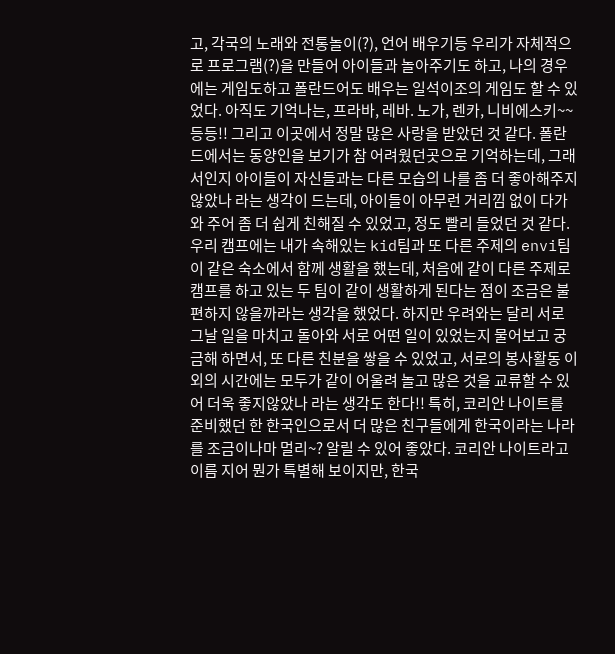고, 각국의 노래와 전통놀이(?), 언어 배우기등 우리가 자체적으로 프로그램(?)을 만들어 아이들과 놀아주기도 하고, 나의 경우에는 게임도하고 폴란드어도 배우는 일석이조의 게임도 할 수 있었다. 아직도 기억나는, 프라바, 레바. 노가, 렌카, 니비에스키~~등등!! 그리고 이곳에서 정말 많은 사랑을 받았던 것 같다. 폴란드에서는 동양인을 보기가 참 어려웠던곳으로 기억하는데, 그래서인지 아이들이 자신들과는 다른 모습의 나를 좀 더 좋아해주지 않았나 라는 생각이 드는데, 아이들이 아무런 거리낌 없이 다가와 주어 좀 더 쉽게 친해질 수 있었고, 정도 빨리 들었던 것 같다.
우리 캠프에는 내가 속해있는 kid팀과 또 다른 주제의 envi팀이 같은 숙소에서 함께 생활을 했는데, 처음에 같이 다른 주제로 캠프를 하고 있는 두 팀이 같이 생활하게 된다는 점이 조금은 불편하지 않을까라는 생각을 했었다. 하지만 우려와는 달리 서로 그날 일을 마치고 돌아와 서로 어떤 일이 있었는지 물어보고 궁금해 하면서, 또 다른 친분을 쌓을 수 있었고, 서로의 봉사활동 이외의 시간에는 모두가 같이 어울려 놀고 많은 것을 교류할 수 있어 더욱 좋지않았나 라는 생각도 한다!! 특히, 코리안 나이트를 준비했던 한 한국인으로서 더 많은 친구들에게 한국이라는 나라를 조금이나마 멀리~? 알릴 수 있어 좋았다. 코리안 나이트라고 이름 지어 뭔가 특별해 보이지만, 한국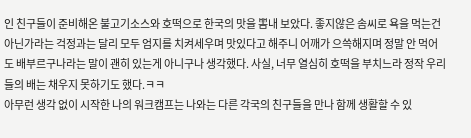인 친구들이 준비해온 불고기소스와 호떡으로 한국의 맛을 뽐내 보았다. 좋지않은 솜씨로 욕을 먹는건 아닌가라는 걱정과는 달리 모두 엄지를 치켜세우며 맛있다고 해주니 어깨가 으쓱해지며 정말 안 먹어도 배부르구나라는 말이 괜히 있는게 아니구나 생각했다. 사실, 너무 열심히 호떡을 부치느라 정작 우리들의 배는 채우지 못하기도 했다.ㅋㅋ
아무런 생각 없이 시작한 나의 워크캠프는 나와는 다른 각국의 친구들을 만나 함께 생활할 수 있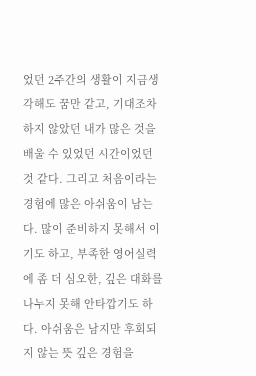었던 2주간의 생활이 지금생각해도 꿈만 같고, 기대조차 하지 않았던 내가 많은 것을 배울 수 있었던 시간이었던 것 같다. 그리고 처음이라는 경험에 많은 아쉬움이 남는다. 많이 준비하지 못해서 이기도 하고, 부족한 영어실력에 좀 더 심오한, 깊은 대화를 나누지 못해 안타깝기도 하다. 아쉬움은 남지만 후회되지 않는 뜻 깊은 경험을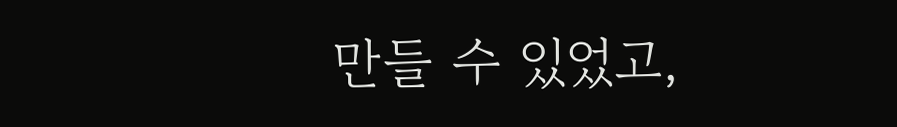만들 수 있었고,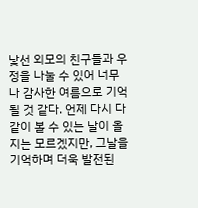낯선 외모의 친구들과 우정을 나눌 수 있어 너무나 감사한 여름으로 기억될 것 같다. 언제 다시 다 같이 볼 수 있는 날이 올지는 모르겠지만, 그날을 기억하며 더욱 발전된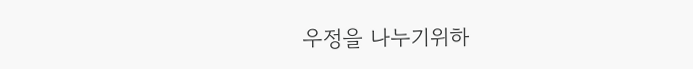우정을 나누기위하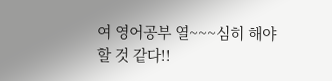여 영어공부 열~~~심히 해야 할 것 같다!!